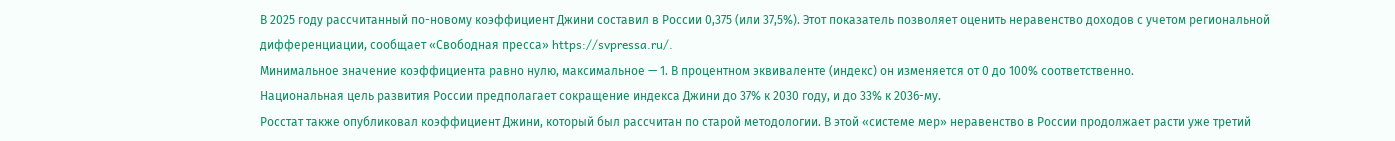В 2025 году рассчитанный по-новому коэффициент Джини составил в России 0,375 (или 37,5%). Этот показатель позволяет оценить неравенство доходов с учетом региональной дифференциации, сообщает «Свободная пресса» https://svpressa.ru/.
Минимальное значение коэффициента равно нулю, максимальное — 1. В процентном эквиваленте (индекс) он изменяется от 0 до 100% соответственно.
Национальная цель развития России предполагает сокращение индекса Джини до 37% к 2030 году, и до 33% к 2036-му.
Росстат также опубликовал коэффициент Джини, который был рассчитан по старой методологии. В этой «системе мер» неравенство в России продолжает расти уже третий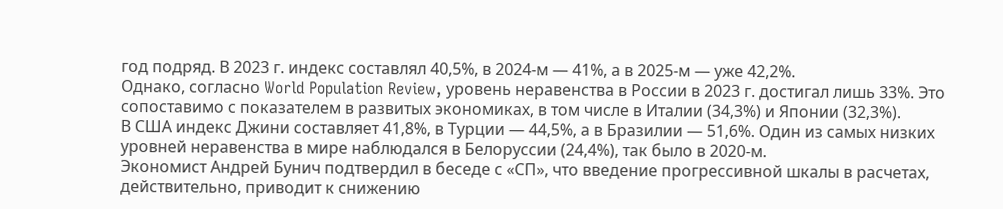год подряд. В 2023 г. индекс составлял 40,5%, в 2024-м — 41%, а в 2025-м — уже 42,2%.
Однако, согласно World Population Review, уровень неравенства в России в 2023 г. достигал лишь 33%. Это сопоставимо с показателем в развитых экономиках, в том числе в Италии (34,3%) и Японии (32,3%).
В США индекс Джини составляет 41,8%, в Турции — 44,5%, а в Бразилии — 51,6%. Один из самых низких уровней неравенства в мире наблюдался в Белоруссии (24,4%), так было в 2020-м.
Экономист Андрей Бунич подтвердил в беседе с «СП», что введение прогрессивной шкалы в расчетах, действительно, приводит к снижению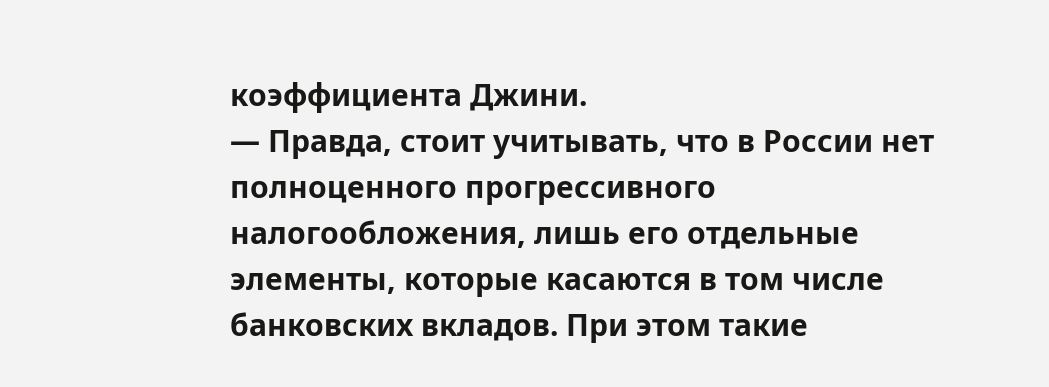коэффициента Джини.
— Правда, стоит учитывать, что в России нет полноценного прогрессивного налогообложения, лишь его отдельные элементы, которые касаются в том числе банковских вкладов. При этом такие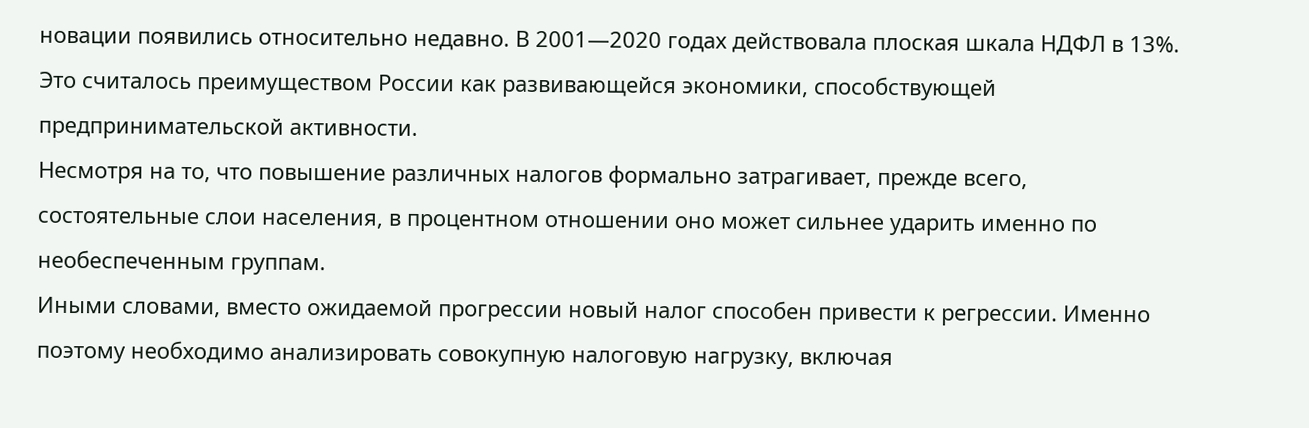новации появились относительно недавно. В 2001—2020 годах действовала плоская шкала НДФЛ в 13%. Это считалось преимуществом России как развивающейся экономики, способствующей предпринимательской активности.
Несмотря на то, что повышение различных налогов формально затрагивает, прежде всего, состоятельные слои населения, в процентном отношении оно может сильнее ударить именно по необеспеченным группам.
Иными словами, вместо ожидаемой прогрессии новый налог способен привести к регрессии. Именно поэтому необходимо анализировать совокупную налоговую нагрузку, включая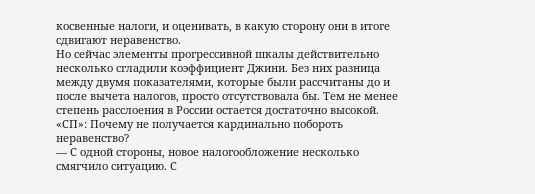косвенные налоги, и оценивать, в какую сторону они в итоге сдвигают неравенство.
Но сейчас элементы прогрессивной шкалы действительно несколько сгладили коэффициент Джини. Без них разница между двумя показателями, которые были рассчитаны до и после вычета налогов, просто отсутствовала бы. Тем не менее степень расслоения в России остается достаточно высокой.
«СП»: Почему не получается кардинально побороть неравенство?
— С одной стороны, новое налогообложение несколько смягчило ситуацию. С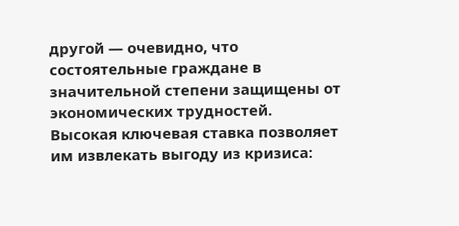другой — очевидно, что состоятельные граждане в значительной степени защищены от экономических трудностей.
Высокая ключевая ставка позволяет им извлекать выгоду из кризиса: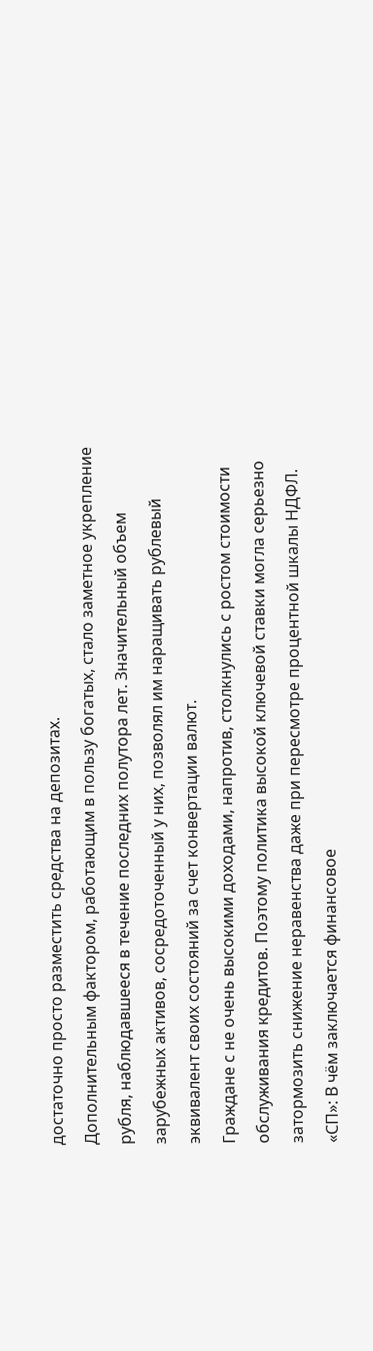достаточно просто разместить средства на депозитах.
Дополнительным фактором, работающим в пользу богатых, стало заметное укрепление рубля, наблюдавшееся в течение последних полутора лет. Значительный объем зарубежных активов, сосредоточенный у них, позволял им наращивать рублевый эквивалент своих состояний за счет конвертации валют.
Граждане с не очень высокими доходами, напротив, столкнулись с ростом стоимости обслуживания кредитов. Поэтому политика высокой ключевой ставки могла серьезно затормозить снижение неравенства даже при пересмотре процентной шкалы НДФЛ.
«СП»: В чём заключается финансовое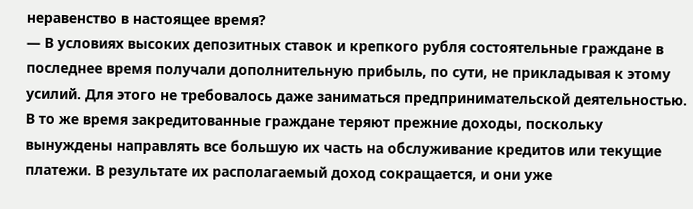неравенство в настоящее время?
— В условиях высоких депозитных ставок и крепкого рубля состоятельные граждане в последнее время получали дополнительную прибыль, по сути, не прикладывая к этому усилий. Для этого не требовалось даже заниматься предпринимательской деятельностью.
В то же время закредитованные граждане теряют прежние доходы, поскольку вынуждены направлять все большую их часть на обслуживание кредитов или текущие платежи. В результате их располагаемый доход сокращается, и они уже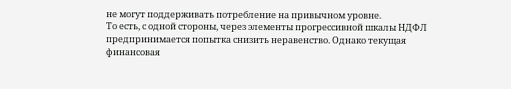не могут поддерживать потребление на привычном уровне.
То есть, с одной стороны, через элементы прогрессивной шкалы НДФЛ предпринимается попытка снизить неравенство. Однако текущая финансовая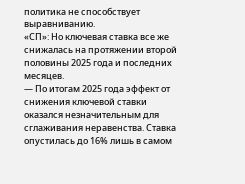политика не способствует выравниванию.
«СП»: Но ключевая ставка все же снижалась на протяжении второй половины 2025 года и последних месяцев.
— По итогам 2025 года эффект от снижения ключевой ставки оказался незначительным для сглаживания неравенства. Ставка опустилась до 16% лишь в самом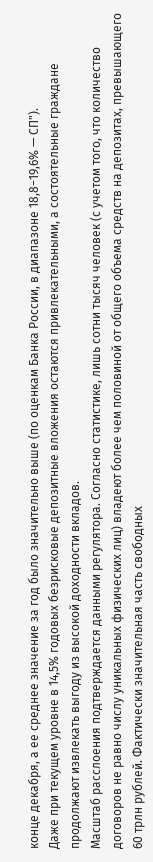конце декабря, а ее среднее значение за год было значительно выше (по оценкам Банка России, в диапазоне 18,8−19,6% — СП").
Даже при текущем уровне в 14,5% годовых безрисковые депозитные вложения остаются привлекательными, а состоятельные граждане продолжают извлекать выгоду из высокой доходности вкладов.
Масштаб расслоения подтверждается данными регулятора. Согласно статистике, лишь сотни тысяч человек (с учетом того, что количество договоров не равно числу уникальных физических лиц) владеют более чем половиной от общего объема средств на депозитах, превышающего 60 трлн рублей. Фактически значительная часть свободных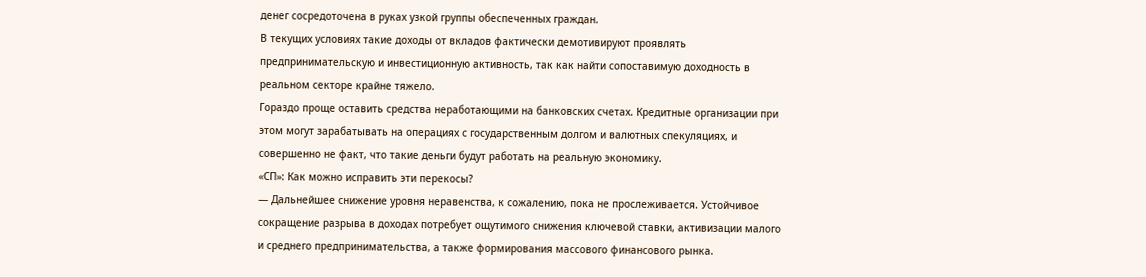денег сосредоточена в руках узкой группы обеспеченных граждан.
В текущих условиях такие доходы от вкладов фактически демотивируют проявлять предпринимательскую и инвестиционную активность, так как найти сопоставимую доходность в реальном секторе крайне тяжело.
Гораздо проще оставить средства неработающими на банковских счетах. Кредитные организации при этом могут зарабатывать на операциях с государственным долгом и валютных спекуляциях, и совершенно не факт, что такие деньги будут работать на реальную экономику.
«СП»: Как можно исправить эти перекосы?
— Дальнейшее снижение уровня неравенства, к сожалению, пока не прослеживается. Устойчивое сокращение разрыва в доходах потребует ощутимого снижения ключевой ставки, активизации малого и среднего предпринимательства, а также формирования массового финансового рынка.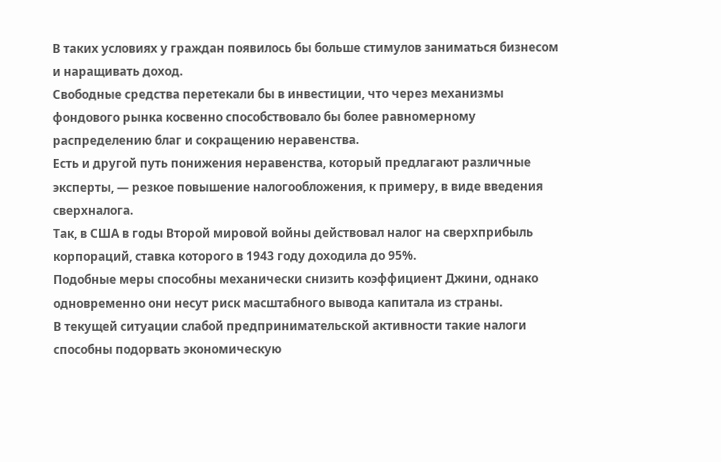В таких условиях у граждан появилось бы больше стимулов заниматься бизнесом и наращивать доход.
Свободные средства перетекали бы в инвестиции, что через механизмы фондового рынка косвенно способствовало бы более равномерному распределению благ и сокращению неравенства.
Есть и другой путь понижения неравенства, который предлагают различные эксперты, — резкое повышение налогообложения, к примеру, в виде введения сверхналога.
Так, в США в годы Второй мировой войны действовал налог на сверхприбыль корпораций, ставка которого в 1943 году доходила до 95%.
Подобные меры способны механически снизить коэффициент Джини, однако одновременно они несут риск масштабного вывода капитала из страны.
В текущей ситуации слабой предпринимательской активности такие налоги способны подорвать экономическую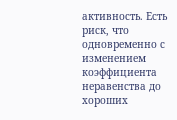активность. Есть риск, что одновременно с изменением коэффициента неравенства до хороших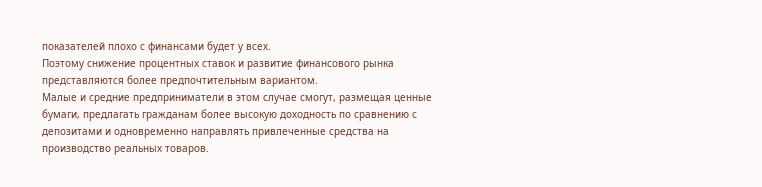показателей плохо с финансами будет у всех.
Поэтому снижение процентных ставок и развитие финансового рынка представляются более предпочтительным вариантом.
Малые и средние предприниматели в этом случае смогут, размещая ценные бумаги, предлагать гражданам более высокую доходность по сравнению с депозитами и одновременно направлять привлеченные средства на производство реальных товаров.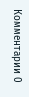Комментарии 0